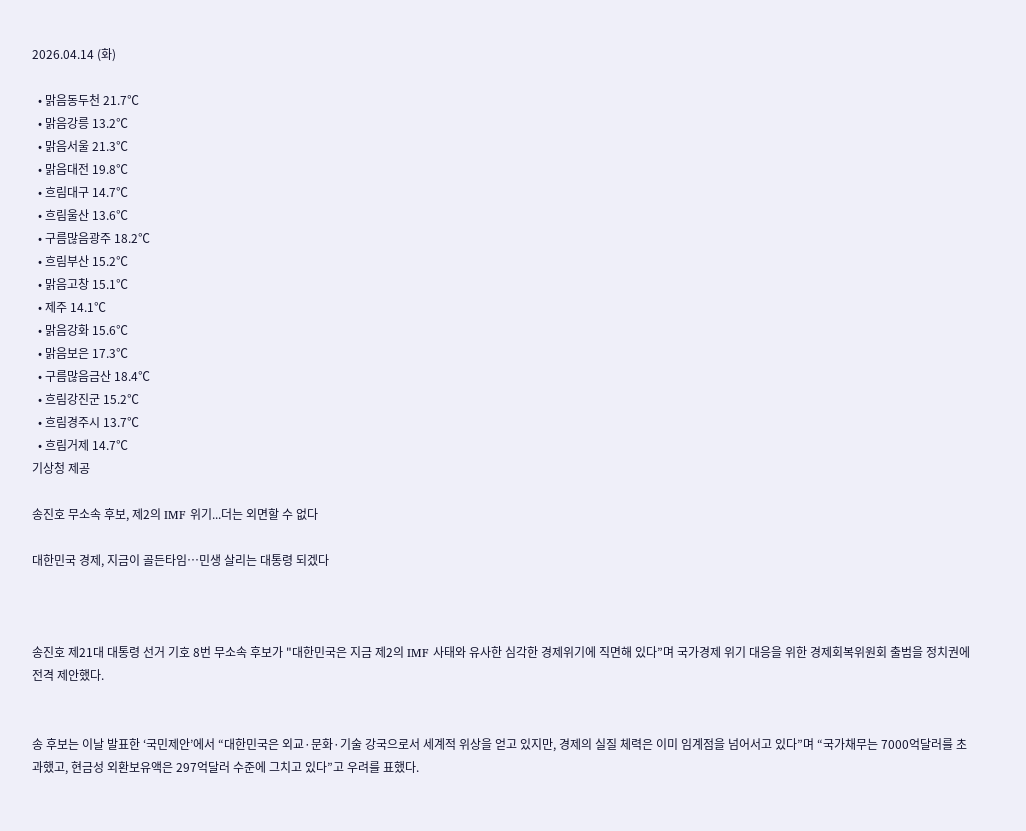2026.04.14 (화)

  • 맑음동두천 21.7℃
  • 맑음강릉 13.2℃
  • 맑음서울 21.3℃
  • 맑음대전 19.8℃
  • 흐림대구 14.7℃
  • 흐림울산 13.6℃
  • 구름많음광주 18.2℃
  • 흐림부산 15.2℃
  • 맑음고창 15.1℃
  • 제주 14.1℃
  • 맑음강화 15.6℃
  • 맑음보은 17.3℃
  • 구름많음금산 18.4℃
  • 흐림강진군 15.2℃
  • 흐림경주시 13.7℃
  • 흐림거제 14.7℃
기상청 제공

송진호 무소속 후보, 제2의 IMF 위기...더는 외면할 수 없다

대한민국 경제, 지금이 골든타임…민생 살리는 대통령 되겠다



송진호 제21대 대통령 선거 기호 8번 무소속 후보가 "대한민국은 지금 제2의 IMF 사태와 유사한 심각한 경제위기에 직면해 있다”며 국가경제 위기 대응을 위한 경제회복위원회 출범을 정치권에 전격 제안했다.


송 후보는 이날 발표한 ‘국민제안’에서 “대한민국은 외교·문화·기술 강국으로서 세계적 위상을 얻고 있지만, 경제의 실질 체력은 이미 임계점을 넘어서고 있다”며 “국가채무는 7000억달러를 초과했고, 현금성 외환보유액은 297억달러 수준에 그치고 있다”고 우려를 표했다.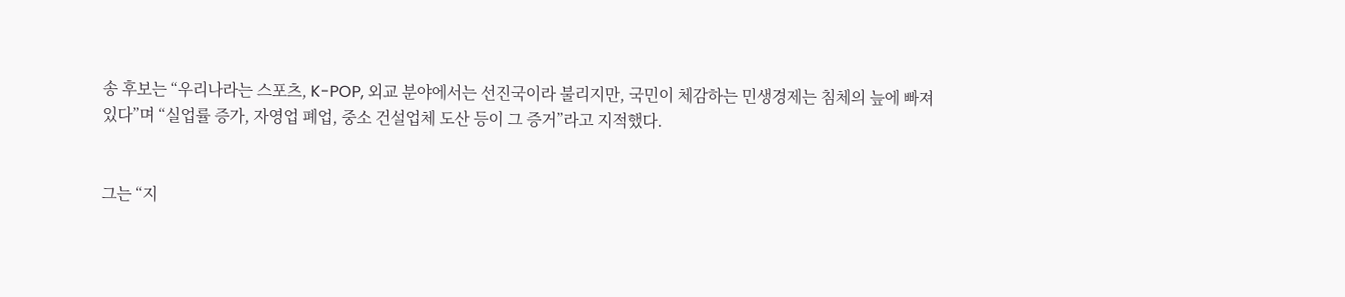송 후보는 “우리나라는 스포츠, K-POP, 외교 분야에서는 선진국이라 불리지만, 국민이 체감하는 민생경제는 침체의 늪에 빠져 있다”며 “실업률 증가, 자영업 폐업, 중소 건설업체 도산 등이 그 증거”라고 지적했다.


그는 “지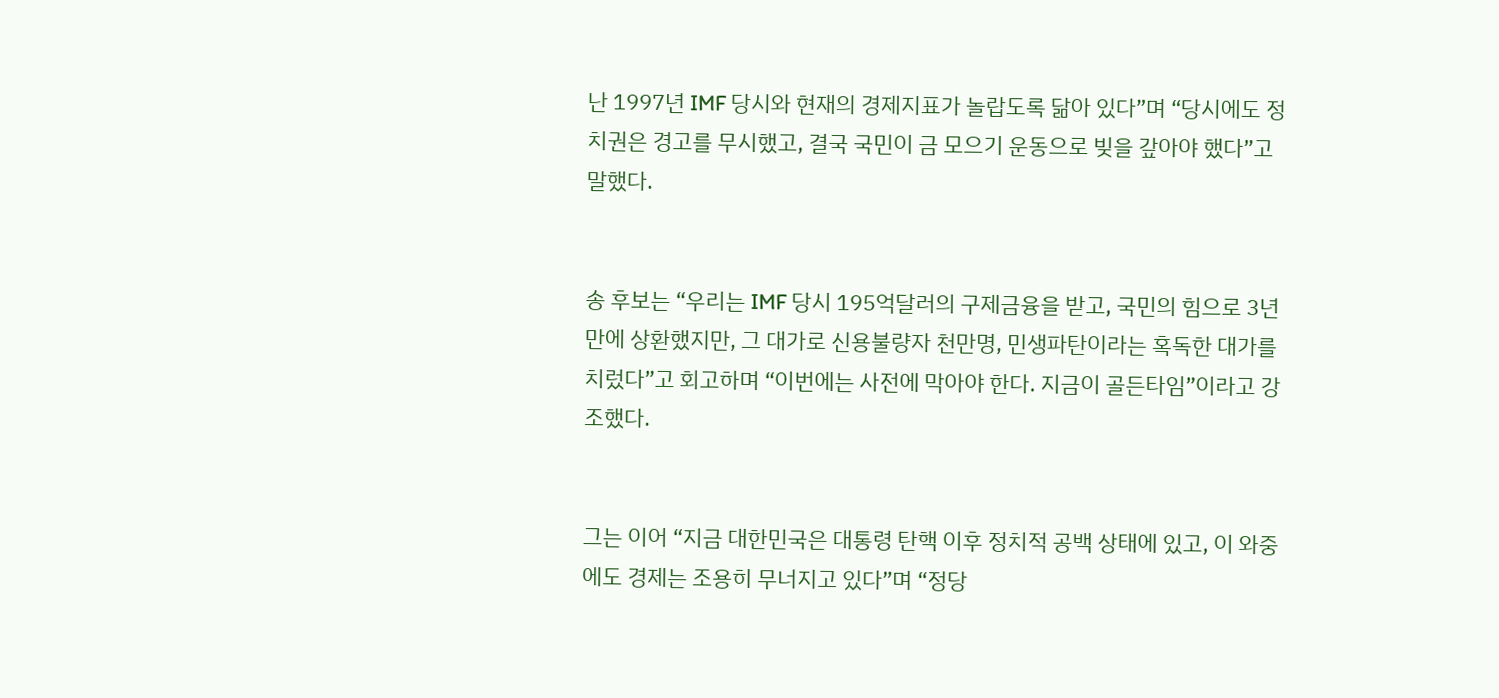난 1997년 IMF 당시와 현재의 경제지표가 놀랍도록 닮아 있다”며 “당시에도 정치권은 경고를 무시했고, 결국 국민이 금 모으기 운동으로 빚을 갚아야 했다”고 말했다.


송 후보는 “우리는 IMF 당시 195억달러의 구제금융을 받고, 국민의 힘으로 3년 만에 상환했지만, 그 대가로 신용불량자 천만명, 민생파탄이라는 혹독한 대가를 치렀다”고 회고하며 “이번에는 사전에 막아야 한다. 지금이 골든타임”이라고 강조했다.


그는 이어 “지금 대한민국은 대통령 탄핵 이후 정치적 공백 상태에 있고, 이 와중에도 경제는 조용히 무너지고 있다”며 “정당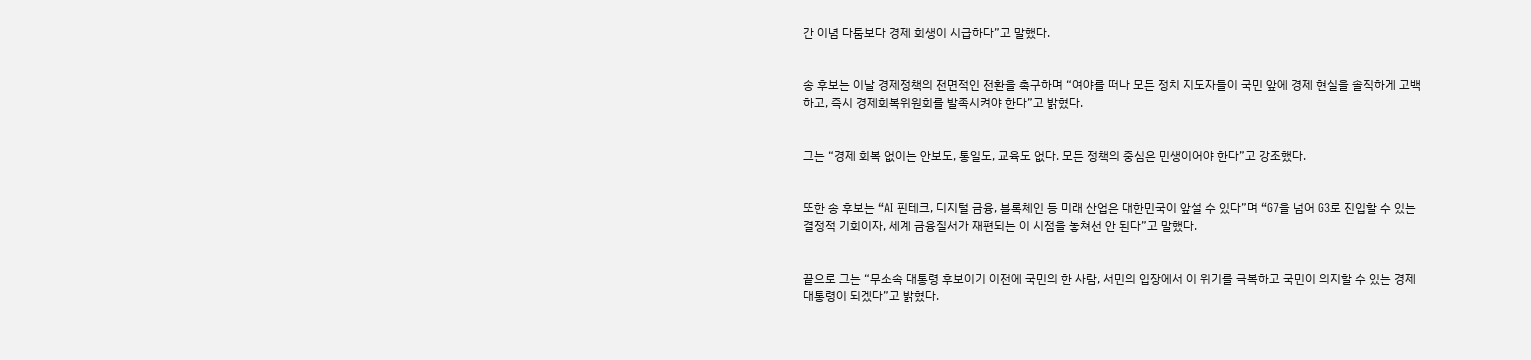간 이념 다툼보다 경제 회생이 시급하다”고 말했다.


송 후보는 이날 경제정책의 전면적인 전환을 촉구하며 “여야를 떠나 모든 정치 지도자들이 국민 앞에 경제 현실을 솔직하게 고백하고, 즉시 경제회복위원회를 발족시켜야 한다”고 밝혔다.


그는 “경제 회복 없이는 안보도, 통일도, 교육도 없다. 모든 정책의 중심은 민생이어야 한다”고 강조했다.


또한 송 후보는 “AI 핀테크, 디지털 금융, 블록체인 등 미래 산업은 대한민국이 앞설 수 있다”며 “G7을 넘어 G3로 진입할 수 있는 결정적 기회이자, 세계 금융질서가 재편되는 이 시점을 놓쳐선 안 된다”고 말했다.


끝으로 그는 “무소속 대통령 후보이기 이전에 국민의 한 사람, 서민의 입장에서 이 위기를 극복하고 국민이 의지할 수 있는 경제 대통령이 되겠다”고 밝혔다.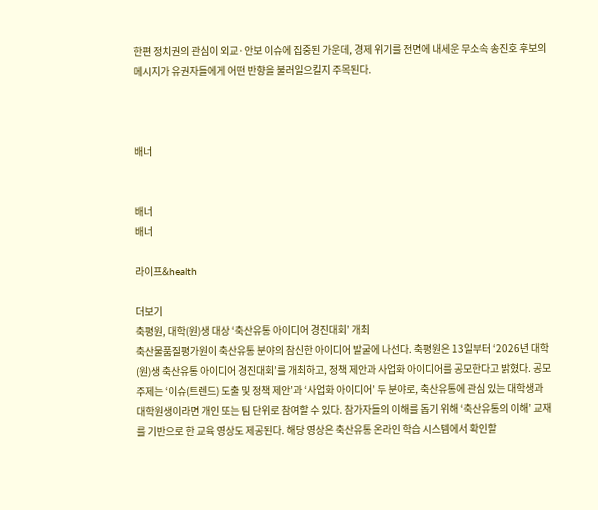한편 정치권의 관심이 외교·안보 이슈에 집중된 가운데, 경제 위기를 전면에 내세운 무소속 송진호 후보의 메시지가 유권자들에게 어떤 반향을 불러일으킬지 주목된다.



배너


배너
배너

라이프&health

더보기
축평원, 대학(원)생 대상 ‘축산유통 아이디어 경진대회’ 개최
축산물품질평가원이 축산유통 분야의 참신한 아이디어 발굴에 나선다. 축평원은 13일부터 ‘2026년 대학(원)생 축산유통 아이디어 경진대회’를 개최하고, 정책 제안과 사업화 아이디어를 공모한다고 밝혔다. 공모 주제는 ‘이슈(트렌드) 도출 및 정책 제안’과 ‘사업화 아이디어’ 두 분야로, 축산유통에 관심 있는 대학생과 대학원생이라면 개인 또는 팀 단위로 참여할 수 있다. 참가자들의 이해를 돕기 위해 ‘축산유통의 이해’ 교재를 기반으로 한 교육 영상도 제공된다. 해당 영상은 축산유통 온라인 학습 시스템에서 확인할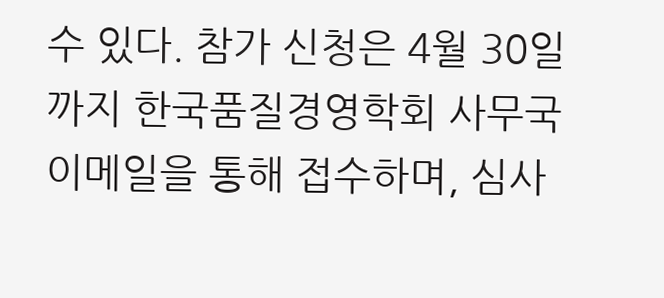수 있다. 참가 신청은 4월 30일까지 한국품질경영학회 사무국 이메일을 통해 접수하며, 심사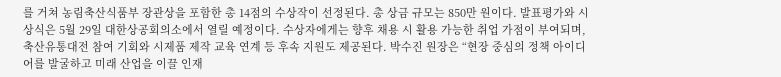를 거쳐 농림축산식품부 장관상을 포함한 총 14점의 수상작이 선정된다. 총 상금 규모는 850만 원이다. 발표평가와 시상식은 5월 29일 대한상공회의소에서 열릴 예정이다. 수상자에게는 향후 채용 시 활용 가능한 취업 가점이 부여되며, 축산유통대전 참여 기회와 시제품 제작 교육 연계 등 후속 지원도 제공된다. 박수진 원장은 “현장 중심의 정책 아이디어를 발굴하고 미래 산업을 이끌 인재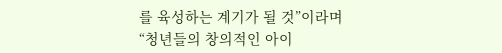를 육성하는 계기가 될 것”이라며 “청년들의 창의적인 아이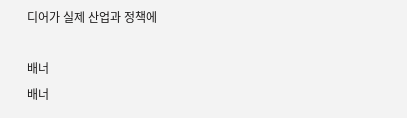디어가 실제 산업과 정책에

배너
배너